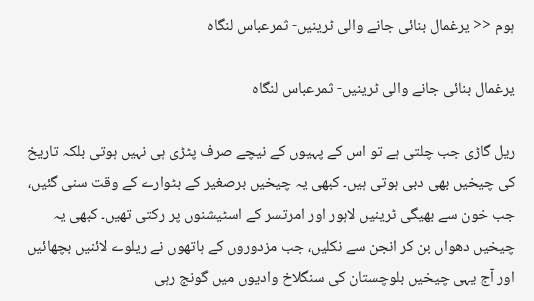ہوم << یرغمال بنائی جانے والی ٹرینیں- ثمرعباس لنگاہ

یرغمال بنائی جانے والی ٹرینیں- ثمرعباس لنگاہ

ریل گاڑی جب چلتی ہے تو اس کے پہیوں کے نیچے صرف پٹڑی ہی نہیں ہوتی بلکہ تاریخ کی چیخیں بھی دبی ہوتی ہیں۔ کبھی یہ چیخیں برصغیر کے بٹوارے کے وقت سنی گئیں، جب خون سے بھیگی ٹرینیں لاہور اور امرتسر کے اسٹیشنوں پر رکتی تھیں۔ کبھی یہ چیخیں دھواں بن کر انجن سے نکلیں، جب مزدوروں کے ہاتھوں نے ریلوے لائنیں بچھائیں اور آج یہی چیخیں بلوچستان کی سنگلاخ وادیوں میں گونج رہی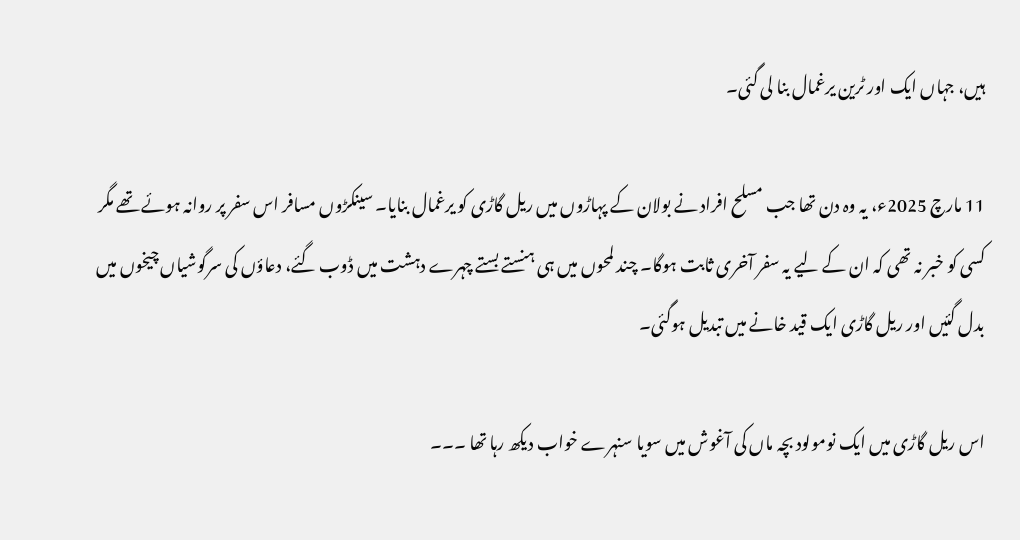ہیں، جہاں ایک اور ٹرین یرغمال بنا لی گئی۔

11 مارچ 2025ء، یہ وہ دن تھا جب مسلح افراد نے بولان کے پہاڑوں میں ریل گاڑی کو یرغمال بنایا۔ سینکڑوں مسافر اس سفر پر روانہ ہوئے تھے مگر کسی کو خبر نہ تھی کہ ان کے لیے یہ سفر آخری ثابت ہوگا۔ چند لمحوں میں ہی ہنستے بستے چہرے دہشت میں ڈوب گئے، دعاؤں کی سرگوشیاں چیخوں میں بدل گئیں اور ریل گاڑی ایک قید خانے میں تبدیل ہوگئی۔

اس ریل گاڑی میں ایک نومولود بچہ ماں کی آغوش میں سویا سنہرے خواب دیکھ رہا تھا ۔۔۔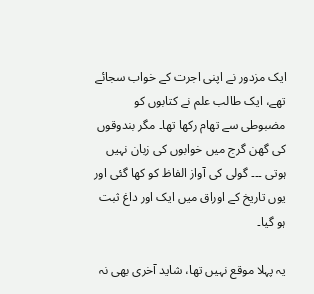ایک مزدور نے اپنی اجرت کے خواب سجائے تھے، ایک طالب علم نے کتابوں کو مضبوطی سے تھام رکھا تھا۔ مگر بندوقوں کی گھن گرج میں خوابوں کی زبان نہیں ہوتی ۔۔۔ گولی کی آواز الفاظ کو کھا گئی اور یوں تاریخ کے اوراق میں ایک اور داغ ثبت ہو گیا۔

یہ پہلا موقع نہیں تھا، شاید آخری بھی نہ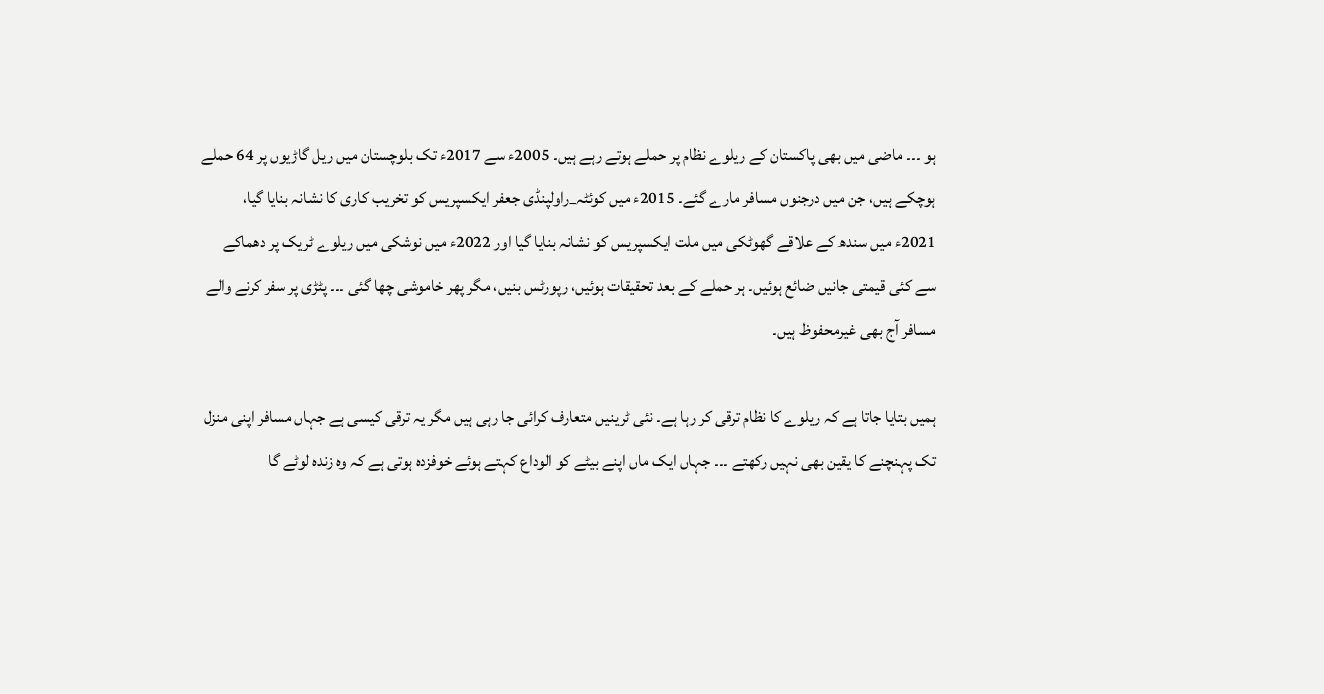ہو ۔۔۔ ماضی میں بھی پاکستان کے ریلوے نظام پر حملے ہوتے رہے ہیں۔ 2005ء سے 2017ء تک بلوچستان میں ریل گاڑیوں پر 64 حملے ہوچکے ہیں، جن میں درجنوں مسافر مارے گئے۔ 2015ء میں کوئٹہ_راولپنڈی جعفر ایکسپریس کو تخریب کاری کا نشانہ بنایا گیا، 2021ء میں سندھ کے علاقے گھوٹکی میں ملت ایکسپریس کو نشانہ بنایا گیا اور 2022ء میں نوشکی میں ریلوے ٹریک پر دھماکے سے کئی قیمتی جانیں ضائع ہوئیں۔ ہر حملے کے بعد تحقیقات ہوئیں، رپورٹس بنیں، مگر پھر خاموشی چھا گئی ۔۔۔ پٹڑی پر سفر کرنے والے مسافر آج بھی غیرمحفوظ ہیں۔

ہمیں بتایا جاتا ہے کہ ریلوے کا نظام ترقی کر رہا ہے۔ نئی ٹرینیں متعارف کرائی جا رہی ہیں مگر یہ ترقی کیسی ہے جہاں مسافر اپنی منزل تک پہنچنے کا یقین بھی نہیں رکھتے ۔۔۔ جہاں ایک ماں اپنے بیٹے کو الوداع کہتے ہوئے خوفزدہ ہوتی ہے کہ وہ زندہ لوٹے گا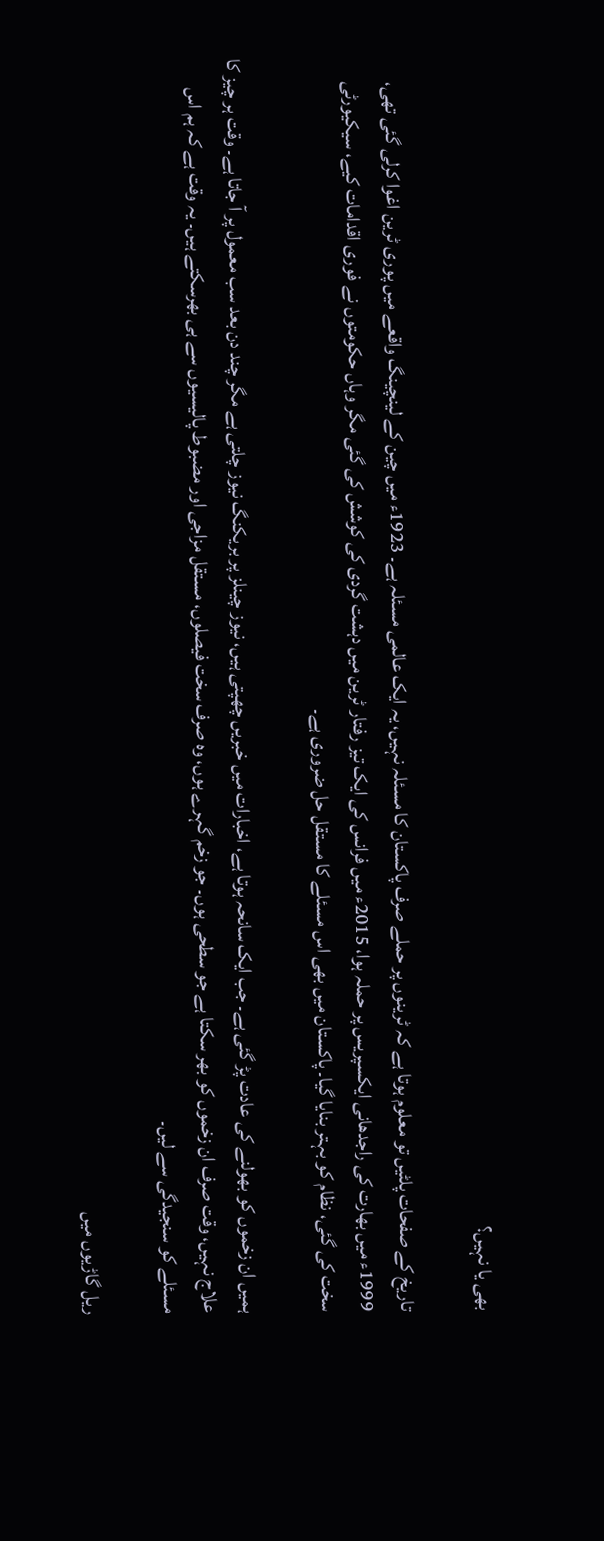بھی یا نہیں؟

تاریخ کے صفحات پلٹیں تو معلوم ہوتا ہے کہ ٹرینوں پر حملے صرف پاکستان کا مسئلہ نہیں، یہ ایک عالمی مسئلہ ہے۔ 1923ء میں چین کے لینچینگ واقعے میں پوری ٹرین اغوا کرلی گئی تھی، 1999ء میں بھارت کی راجدھانی ایکسپریس پر حملہ ہوا، 2015ء میں فرانس کی ایک تیز رفتار ٹرین میں دہشت گردی کی کوشش کی گئی مگر وہاں حکومتوں نے فوری اقدامات کیے، سیکیورٹی سخت کی گئی، نظام کو بہتر بنایا گیا۔ پاکستان میں بھی اس مسئلے کا مستقل حل ضروری ہے۔

ہمیں ان زخموں کو بھولنے کی عادت پڑ گئی ہے۔ جب ایک سانحہ ہوتا ہے، اخبارات میں خبریں چھپتی ہیں، نیوز چینلز پر بریکنگ نیوز چلتی ہے مگر چند دن بعد سب معمول پر آ جاتا ہے۔ وقت ہر چیز کا علاج نہیں، وقت صرف ان زخموں کو بھر سکتا ہے جو سطحی ہوں۔ جو زخم گہرے ہوں، وہ صرف سخت فیصلوں، مستقل مزاجی اور مضبوط پالیسیوں سے ہی بھرسکتے ہیں۔ یہ وقت ہے کہ ہم اس مسئلے کو سنجیدگی سے لیں۔

ریل گاڑیوں میں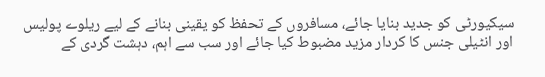سیکیورٹی کو جدید بنایا جائے، مسافروں کے تحفظ کو یقینی بنانے کے لیے ریلوے پولیس اور انٹیلی جنس کا کردار مزید مضبوط کیا جائے اور سب سے اہم، دہشت گردی کے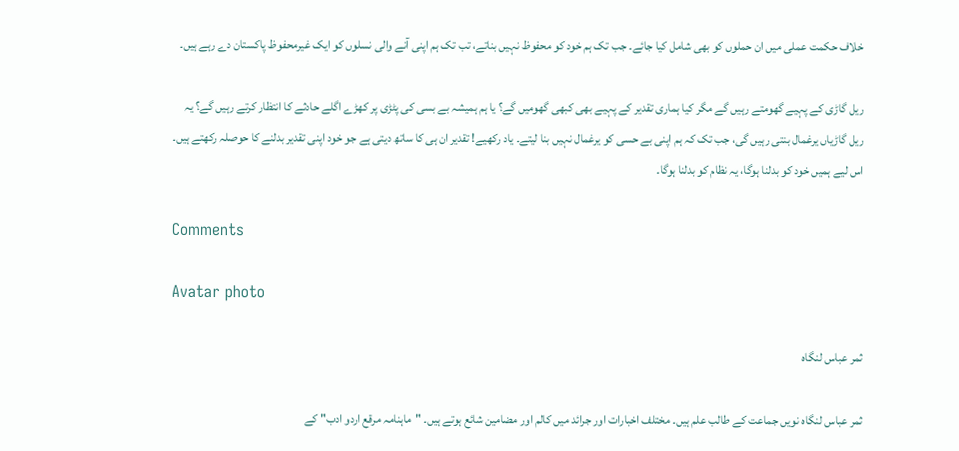خلاف حکمت عملی میں ان حملوں کو بھی شامل کیا جائے۔ جب تک ہم خود کو محفوظ نہیں بناتے، تب تک ہم اپنی آنے والی نسلوں کو ایک غیرمحفوظ پاکستان دے رہے ہیں۔

ریل گاڑی کے پہیے گھومتے رہیں گے مگر کیا ہماری تقدیر کے پہیے بھی کبھی گھومیں گے؟ یا ہم ہمیشہ بے بسی کی پٹڑی پر کھڑے اگلے حادثے کا انتظار کرتے رہیں گے؟ یہ ریل گاڑیاں یرغمال بنتی رہیں گی، جب تک کہ ہم اپنی بے حسی کو یرغمال نہیں بنا لیتے۔ یاد رکھیے! تقدیر ان ہی کا ساتھ دیتی ہے جو خود اپنی تقدیر بدلنے کا حوصلہ رکھتے ہیں۔ اس لیے ہمیں خود کو بدلنا ہوگا، یہ نظام کو بدلنا ہوگا۔

Comments

Avatar photo

ثمر عباس لنگاہ

ثمر عباس لنگاہ نویں جماعت کے طالب علم ہیں۔ مختلف اخبارات اور جرائد میں کالم اور مضامین شائع ہوتے ہیں۔ "ماہنامہ مرقع اردو ادب" کے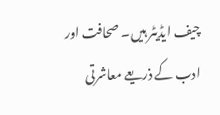چیف ایڈیٹر ہیں۔ صحافت اور ادب کے ذریعے معاشرتی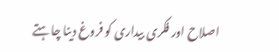اصلاح اور فکری بیداری کو فروغ دینا چاہتے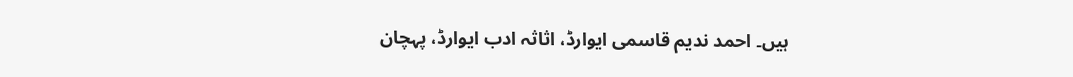ہیں۔ احمد ندیم قاسمی ایوارڈ، اثاثہ ادب ایوارڈ، پہچان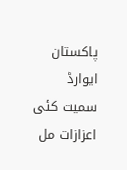پاکستان ایوارڈ سمیت کئی اعزازات مل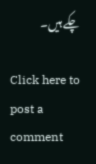چکے ہیں۔

Click here to post a comment